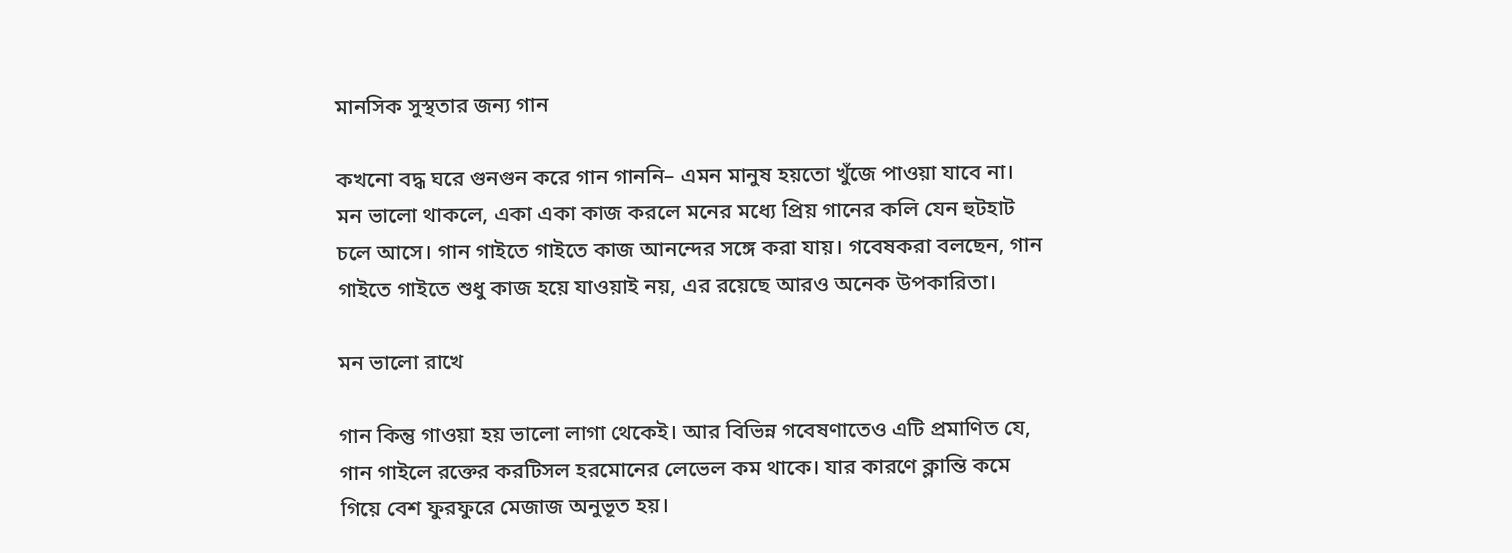মানসিক সুস্থতার জন্য গান

কখনো বদ্ধ ঘরে গুনগুন করে গান গাননি– এমন মানুষ হয়তো খুঁজে পাওয়া যাবে না। মন ভালো থাকলে, একা একা কাজ করলে মনের মধ্যে প্রিয় গানের কলি যেন হুটহাট চলে আসে। গান গাইতে গাইতে কাজ আনন্দের সঙ্গে করা যায়। গবেষকরা বলছেন, গান গাইতে গাইতে শুধু কাজ হয়ে যাওয়াই নয়, এর রয়েছে আরও অনেক উপকারিতা।

মন ভালো রাখে

গান কিন্তু গাওয়া হয় ভালো লাগা থেকেই। আর বিভিন্ন গবেষণাতেও এটি প্রমাণিত যে, গান গাইলে রক্তের করটিসল হরমোনের লেভেল কম থাকে। যার কারণে ক্লান্তি কমে গিয়ে বেশ ফুরফুরে মেজাজ অনুভূত হয়।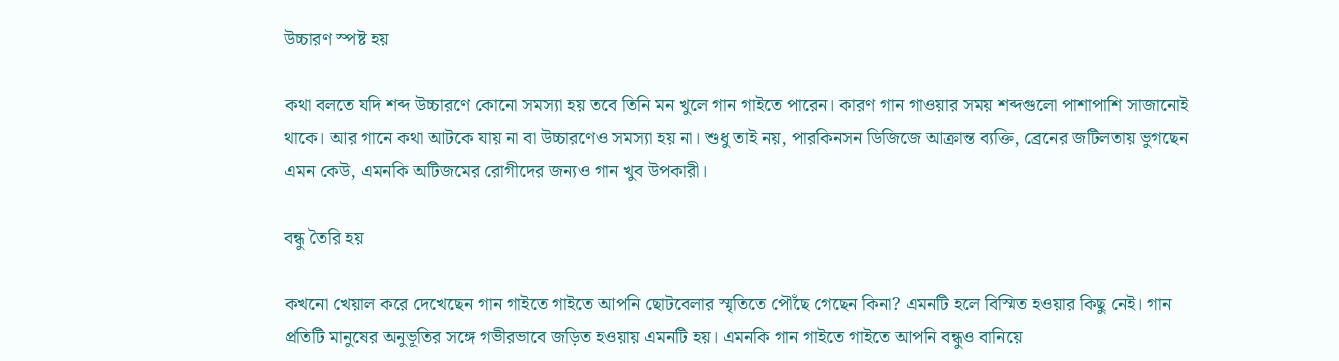উচ্চারণ স্পষ্ট হয়

কথা বলতে যদি শব্দ উচ্চারণে কোনো সমস্যা হয় তবে তিনি মন খুলে গান গাইতে পারেন। কারণ গান গাওয়ার সময় শব্দগুলো পাশাপাশি সাজানোই থাকে। আর গানে কথা আটকে যায় না বা উচ্চারণেও সমস্যা হয় না। শুধু তাই নয়, পারকিনসন ডিজিজে আক্রান্ত ব্যক্তি, ব্রেনের জটিলতায় ভুগছেন এমন কেউ, এমনকি অটিজমের রোগীদের জন্যও গান খুব উপকারী।

বন্ধু তৈরি হয়

কখনো খেয়াল করে দেখেছেন গান গাইতে গাইতে আপনি ছোটবেলার স্মৃতিতে পৌঁছে গেছেন কিনা? এমনটি হলে বিস্মিত হওয়ার কিছু নেই। গান প্রতিটি মানুষের অনুভূতির সঙ্গে গভীরভাবে জড়িত হওয়ায় এমনটি হয়। এমনকি গান গাইতে গাইতে আপনি বন্ধুও বানিয়ে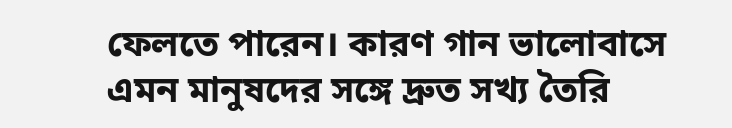ফেলতে পারেন। কারণ গান ভালোবাসে এমন মানুষদের সঙ্গে দ্রুত সখ্য তৈরি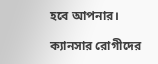হবে আপনার।

ক্যানসার রোগীদের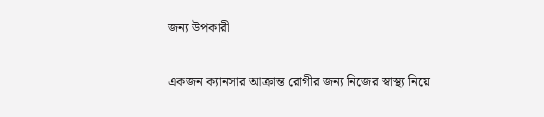জন্য উপকারী

একজন ক্যানসার আক্রান্ত রোগীর জন্য নিজের স্বাস্থ্য নিয়ে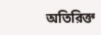অতিরিক্ত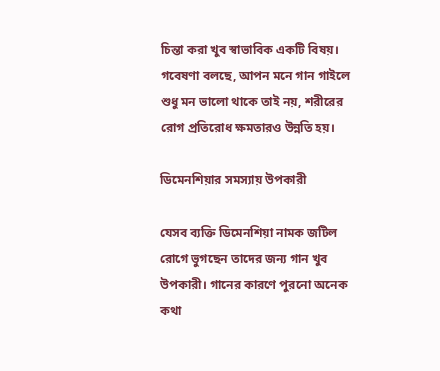চিন্তা করা খুব স্বাভাবিক একটি বিষয়। গবেষণা বলছে, আপন মনে গান গাইলে শুধু মন ভালো থাকে তাই নয়, শরীরের রোগ প্রতিরোধ ক্ষমতারও উন্নতি হয়।

ডিমেনশিয়ার সমস্যায় উপকারী

যেসব ব্যক্তি ডিমেনশিয়া নামক জটিল রোগে ভুগছেন তাদের জন্য গান খুব উপকারী। গানের কারণে পুরনো অনেক কথা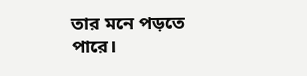তার মনে পড়তে পারে।